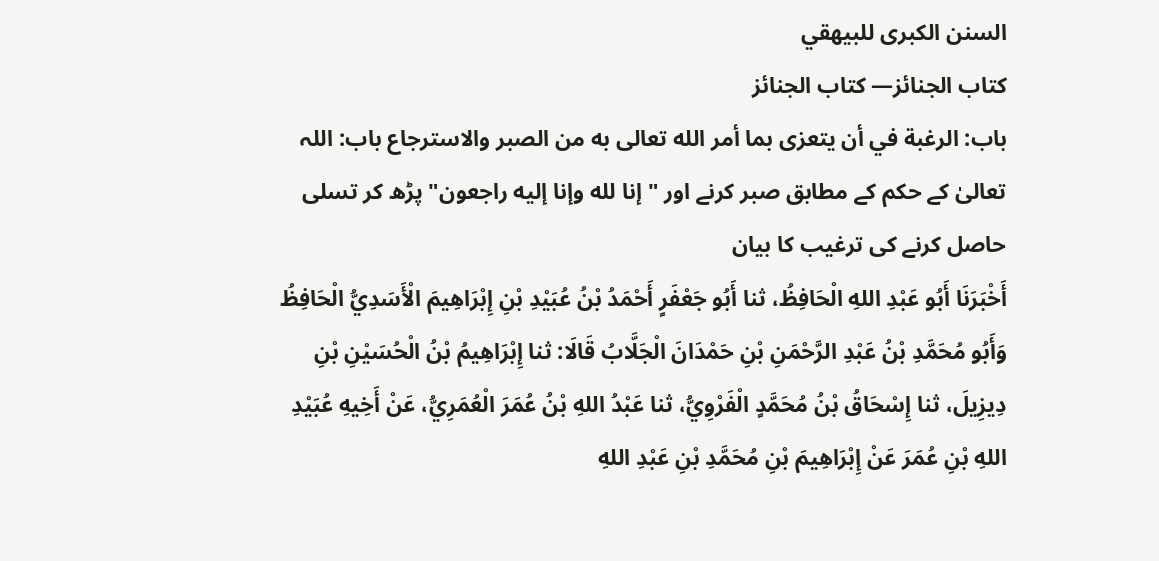السنن الكبرى للبيهقي
كتاب الجنائز— کتاب الجنائز
باب: الرغبة في أن يتعزى بما أمر الله تعالى به من الصبر والاسترجاع باب: اللہ تعالیٰ کے حکم کے مطابق صبر کرنے اور "إنا لله وإنا إليه راجعون" پڑھ کر تسلی حاصل کرنے کی ترغیب کا بیان
أَخْبَرَنَا أَبُو عَبْدِ اللهِ الْحَافِظُ، ثنا أَبُو جَعْفَرٍ أَحْمَدُ بْنُ عُبَيْدِ بْنِ إِبْرَاهِيمَ الْأَسَدِيُّ الْحَافِظُ وَأَبُو مُحَمَّدِ بْنُ عَبْدِ الرَّحْمَنِ بْنِ حَمْدَانَ الْجَلَّابُ قَالَا: ثنا إِبْرَاهِيمُ بْنُ الْحُسَيْنِ بْنِ دِيزِيلَ، ثنا إِسْحَاقُ بْنُ مُحَمَّدٍ الْفَرْوِيُّ، ثنا عَبْدُ اللهِ بْنُ عُمَرَ الْعُمَرِيُّ، عَنْ أَخِيهِ عُبَيْدِ اللهِ بْنِ عُمَرَ عَنْ إِبْرَاهِيمَ بْنِ مُحَمَّدِ بْنِ عَبْدِ اللهِ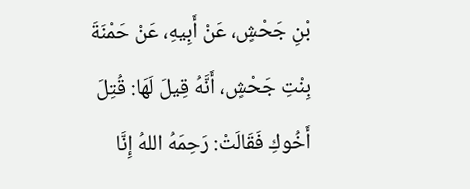بْنِ جَحْشٍ، عَنْ أَبِيهِ، عَنْ حَمْنَةَ بِنْتِ جَحْشٍ، أَنَّهُ قِيلَ لَهَا: قُتِلَ أَخُوكِ فَقَالَتْ: رَحِمَهُ اللهُ إِنَّا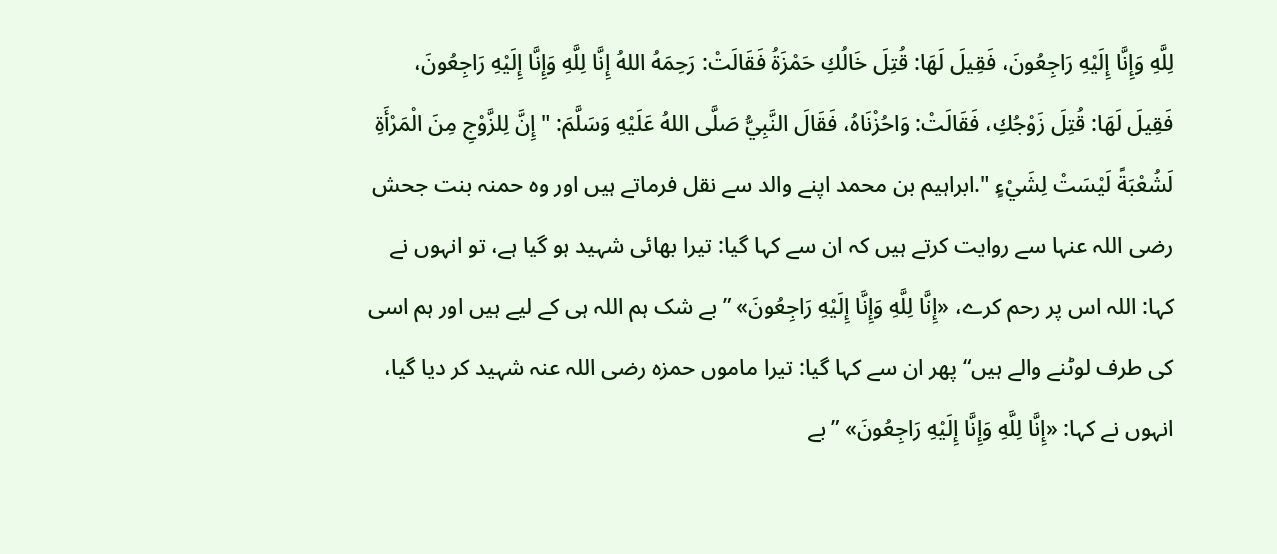لِلَّهِ وَإِنَّا إِلَيْهِ رَاجِعُونَ، فَقِيلَ لَهَا: قُتِلَ خَالُكِ حَمْزَةُ فَقَالَتْ: رَحِمَهُ اللهُ إِنَّا لِلَّهِ وَإِنَّا إِلَيْهِ رَاجِعُونَ، فَقِيلَ لَهَا: قُتِلَ زَوْجُكِ، فَقَالَتْ: وَاحُزْنَاهُ، فَقَالَ النَّبِيُّ صَلَّى اللهُ عَلَيْهِ وَسَلَّمَ: " إِنَّ لِلزَّوْجِ مِنَ الْمَرْأَةِ لَشُعْبَةً لَيْسَتْ لِشَيْءٍ ".ابراہیم بن محمد اپنے والد سے نقل فرماتے ہیں اور وہ حمنہ بنت جحش رضی اللہ عنہا سے روایت کرتے ہیں کہ ان سے کہا گیا: تیرا بھائی شہید ہو گیا ہے، تو انہوں نے کہا: اللہ اس پر رحم کرے، «إِنَّا لِلَّهِ وَإِنَّا إِلَيْهِ رَاجِعُونَ» ”بے شک ہم اللہ ہی کے لیے ہیں اور ہم اسی کی طرف لوٹنے والے ہیں“ پھر ان سے کہا گیا: تیرا ماموں حمزہ رضی اللہ عنہ شہید کر دیا گیا، انہوں نے کہا: «إِنَّا لِلَّهِ وَإِنَّا إِلَيْهِ رَاجِعُونَ» ”بے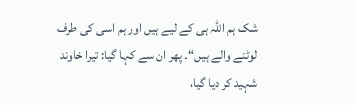شک ہم اللہ ہی کے لیے ہیں اور ہم اسی کی طرف لوٹنے والے ہیں“۔ پھر ان سے کہا گیا: تیرا خاوند شہید کر دیا گیا،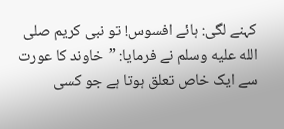کہنے لگی: ہائے افسوس! تو نبی کریم صلى الله عليه وسلم نے فرمایا: ”خاوند کا عورت سے ایک خاص تعلق ہوتا ہے جو کسی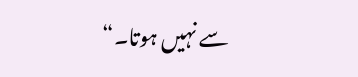سے نہیں ہوتا۔“